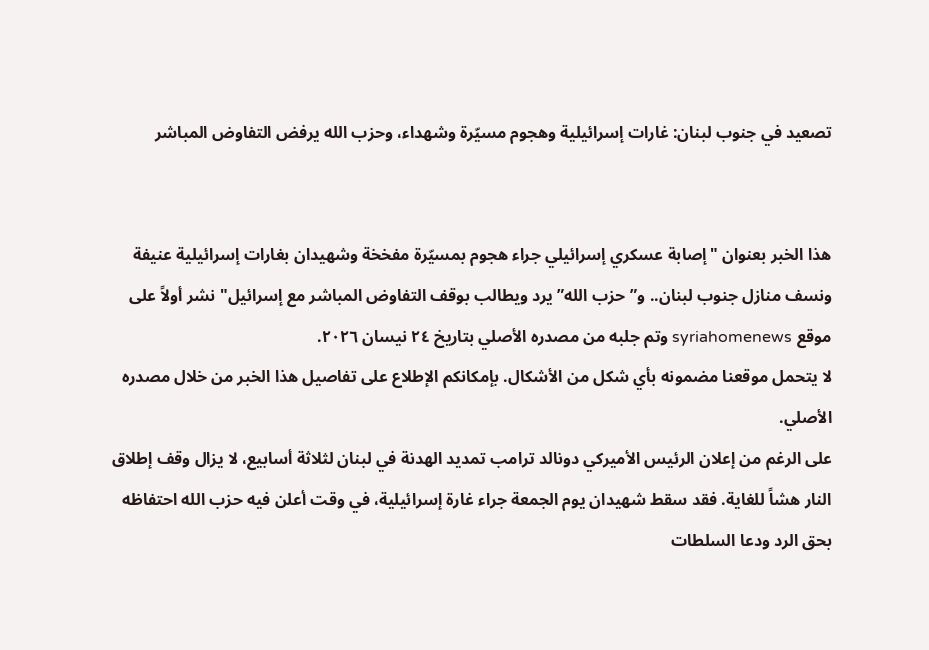تصعيد في جنوب لبنان: غارات إسرائيلية وهجوم مسيّرة وشهداء، وحزب الله يرفض التفاوض المباشر


هذا الخبر بعنوان "إصابة عسكري إسرائيلي جراء هجوم بمسيّرة مفخخة وشهيدان بغارات إسرائيلية عنيفة ونسف منازل جنوب لبنان.. و”حزب الله” يرد ويطالب بوقف التفاوض المباشر مع إسرائيل" نشر أولاً على موقع syriahomenews وتم جلبه من مصدره الأصلي بتاريخ ٢٤ نيسان ٢٠٢٦.
لا يتحمل موقعنا مضمونه بأي شكل من الأشكال. بإمكانكم الإطلاع على تفاصيل هذا الخبر من خلال مصدره الأصلي.
على الرغم من إعلان الرئيس الأميركي دونالد ترامب تمديد الهدنة في لبنان لثلاثة أسابيع، لا يزال وقف إطلاق النار هشاً للغاية. فقد سقط شهيدان يوم الجمعة جراء غارة إسرائيلية، في وقت أعلن فيه حزب الله احتفاظه بحق الرد ودعا السلطات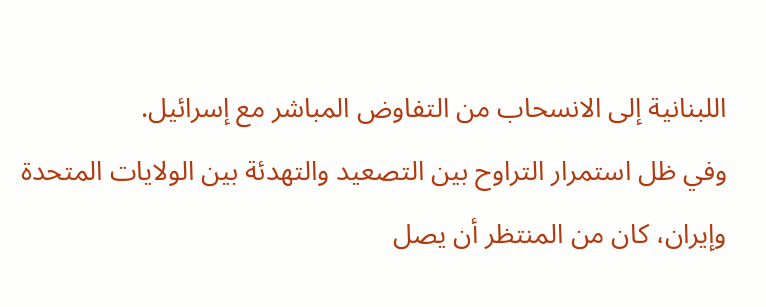اللبنانية إلى الانسحاب من التفاوض المباشر مع إسرائيل.
وفي ظل استمرار التراوح بين التصعيد والتهدئة بين الولايات المتحدة وإيران، كان من المنتظر أن يصل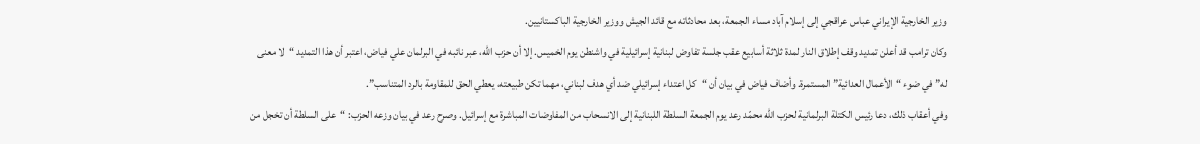وزير الخارجية الإيراني عباس عراقجي إلى إسلام آباد مساء الجمعة، بعد محادثاته مع قائد الجيش ووزير الخارجية الباكستانيين.
وكان ترامب قد أعلن تمديد وقف إطلاق النار لمدة ثلاثة أسابيع عقب جلسة تفاوض لبنانية إسرائيلية في واشنطن يوم الخميس. إلا أن حزب الله، عبر نائبه في البرلمان علي فياض، اعتبر أن هذا التمديد “لا معنى له” في ضوء “الأعمال العدائية” المستمرة. وأضاف فياض في بيان أن “كل اعتداء إسرائيلي ضد أي هدف لبناني، مهما تكن طبيعته، يعطي الحق للمقاومة بالرد المتناسب”.
وفي أعقاب ذلك، دعا رئيس الكتلة البرلمانية لحزب الله محمّد رعد يوم الجمعة السلطة اللبنانية إلى الانسحاب من المفاوضات المباشرة مع إسرائيل. وصرح رعد في بيان وزعه الحزب: “على السلطة أن تخجل من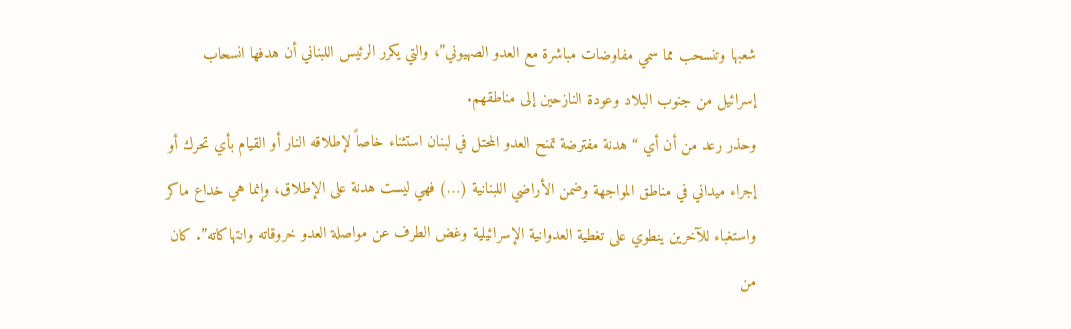شعبها وتنسحب مما سمي مفاوضات مباشرة مع العدو الصهيوني”، والتي يكرر الرئيس اللبناني أن هدفها انسحاب إسرائيل من جنوب البلاد وعودة النازحين إلى مناطقهم.
وحذر رعد من أن أي “هدنة مفترضة تمنح العدو المحتل في لبنان استثناء خاصاً لإطلاقه النار أو القيام بأي تحرك أو إجراء ميداني في مناطق المواجهة وضمن الأراضي اللبنانية (…) فهي ليست هدنة على الإطلاق، وإنما هي خداع ماكر واستغباء للآخرين ينطوي على تغطية العدوانية الإسرائيلية وغض الطرف عن مواصلة العدو خروقاته وانتهاكاته”. كان من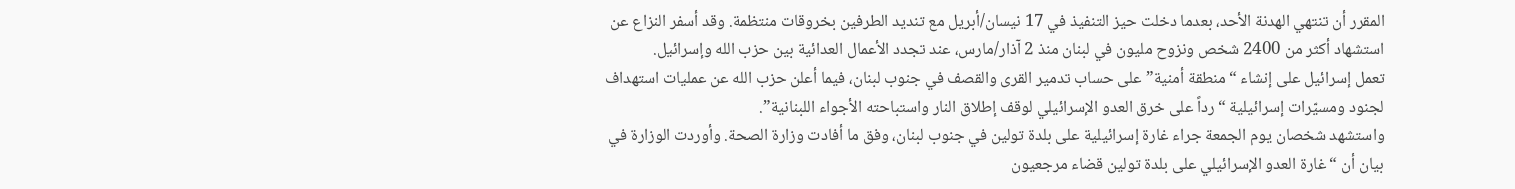المقرر أن تنتهي الهدنة الأحد، بعدما دخلت حيز التنفيذ في 17 نيسان/أبريل مع تنديد الطرفين بخروقات منتظمة. وقد أسفر النزاع عن استشهاد أكثر من 2400 شخص ونزوح مليون في لبنان منذ 2 آذار/مارس، عند تجدد الأعمال العدائية بين حزب الله وإسرائيل.
تعمل إسرائيل على إنشاء “منطقة أمنية” على حساب تدمير القرى والقصف في جنوب لبنان، فيما أعلن حزب الله عن عمليات استهداف لجنود ومسيّرات إسرائيلية “رداً على خرق العدو الإسرائيلي لوقف إطلاق النار واستباحته الأجواء اللبنانية”.
واستشهد شخصان يوم الجمعة جراء غارة إسرائيلية على بلدة تولين في جنوب لبنان، وفق ما أفادت وزارة الصحة. وأوردت الوزارة في بيان أن “غارة العدو الإسرائيلي على بلدة تولين قضاء مرجعيون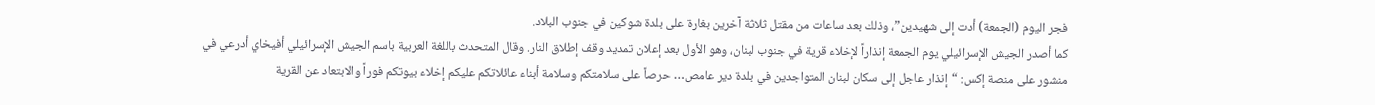فجر اليوم (الجمعة) أدت إلى شهيدين”، وذلك بعد ساعات من مقتل ثلاثة آخرين بغارة على بلدة شوكين في جنوب البلاد.
كما أصدر الجيش الإسرائيلي يوم الجمعة إنذاراً لإخلاء قرية في جنوب لبنان، وهو الأول بعد إعلان تمديد وقف إطلاق النار. وقال المتحدث باللغة العربية باسم الجيش الإسرائيلي أفيخاي أدرعي في منشور على منصة إكس: “إنذار عاجل إلى سكان لبنان المتواجدين في بلدة دير عامص… حرصاً على سلامتكم وسلامة أبناء عائلاتكم عليكم إخلاء بيوتكم فوراً والابتعاد عن القرية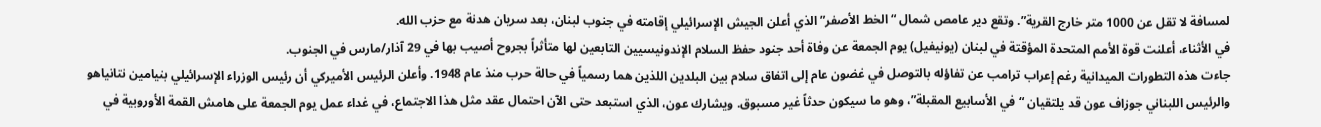لمسافة لا تقل عن 1000 متر خارج القرية”. وتقع دير عامص شمال “الخط الأصفر” الذي أعلن الجيش الإسرائيلي إقامته في جنوب لبنان، بعد سريان هدنة مع حزب الله.
في الأثناء، أعلنت قوة الأمم المتحدة المؤقتة في لبنان (يونيفيل) يوم الجمعة عن وفاة أحد جنود حفظ السلام الإندونيسيين التابعين لها متأثراً بجروح أصيب بها في 29 آذار/مارس في الجنوب.
جاءت هذه التطورات الميدانية رغم إعراب ترامب عن تفاؤله بالتوصل في غضون عام إلى اتفاق سلام بين البلدين اللذين هما رسمياً في حالة حرب منذ عام 1948. وأعلن الرئيس الأميركي أن رئيس الوزراء الإسرائيلي بنيامين نتانياهو والرئيس اللبناني جوزاف عون قد يلتقيان “في الأسابيع المقبلة”، وهو ما سيكون حدثاً غير مسبوق. ويشارك عون، الذي استبعد حتى الآن احتمال عقد مثل هذا الاجتماع، في غداء عمل يوم الجمعة على هامش القمة الأوروبية في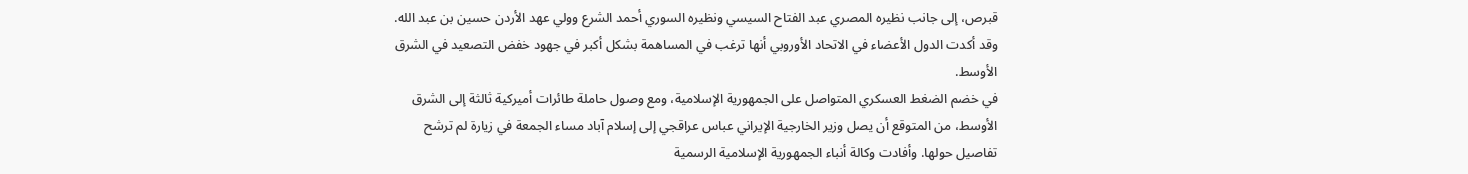قبرص، إلى جانب نظيره المصري عبد الفتاح السيسي ونظيره السوري أحمد الشرع وولي عهد الأردن حسين بن عبد الله. وقد أكدت الدول الأعضاء في الاتحاد الأوروبي أنها ترغب في المساهمة بشكل أكبر في جهود خفض التصعيد في الشرق الأوسط.
في خضم الضغط العسكري المتواصل على الجمهورية الإسلامية، ومع وصول حاملة طائرات أميركية ثالثة إلى الشرق الأوسط، من المتوقع أن يصل وزير الخارجية الإيراني عباس عراقجي إلى إسلام آباد مساء الجمعة في زيارة لم ترشح تفاصيل حولها. وأفادت وكالة أنباء الجمهورية الإسلامية الرسمية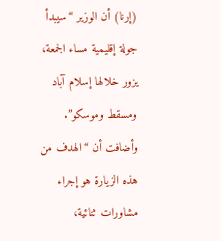(إرنا) أن الوزير “سيبدأ جولة إقليمية مساء الجمعة، يزور خلالها إسلام آباد ومسقط وموسكو”. وأضافت أن “الهدف من هذه الزيارة هو إجراء مشاورات ثنائية،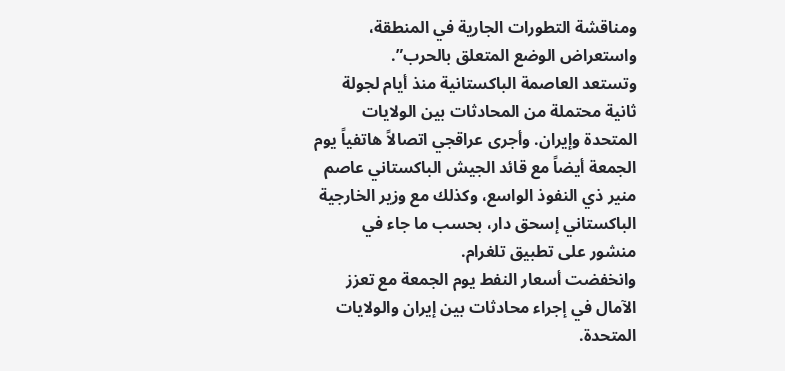ومناقشة التطورات الجارية في المنطقة، واستعراض الوضع المتعلق بالحرب”.
وتستعد العاصمة الباكستانية منذ أيام لجولة ثانية محتملة من المحادثات بين الولايات المتحدة وإيران. وأجرى عراقجي اتصالاً هاتفياً يوم الجمعة أيضاً مع قائد الجيش الباكستاني عاصم منير ذي النفوذ الواسع، وكذلك مع وزير الخارجية الباكستاني إسحق دار، بحسب ما جاء في منشور على تطبيق تلغرام.
وانخفضت أسعار النفط يوم الجمعة مع تعزز الآمال في إجراء محادثات بين إيران والولايات المتحدة.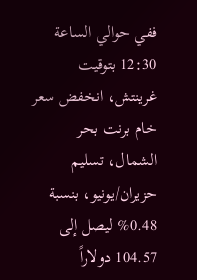ففي حوالي الساعة 12:30 بتوقيت غرينتش، انخفض سعر خام برنت بحر الشمال، تسليم حزيران/يونيو، بنسبة 0.48% ليصل إلى 104.57 دولاراً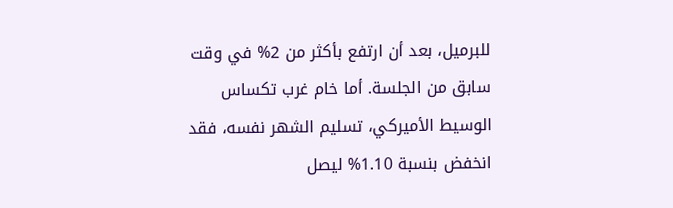للبرميل، بعد أن ارتفع بأكثر من 2% في وقت سابق من الجلسة. أما خام غرب تكساس الوسيط الأميركي، تسليم الشهر نفسه، فقد انخفض بنسبة 1.10% ليصل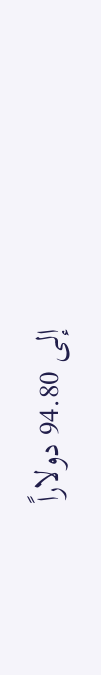إلى 94.80 دولاراً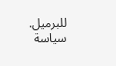للبرميل.
سياسة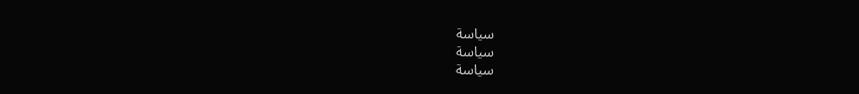سياسة
سياسة
سياسة